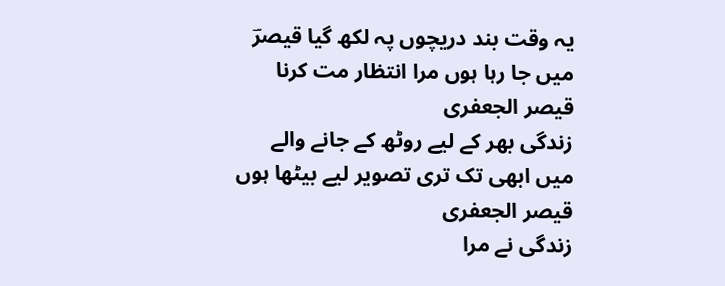یہ وقت بند دریچوں پہ لکھ گیا قیصرؔ
میں جا رہا ہوں مرا انتظار مت کرنا
قیصر الجعفری
زندگی بھر کے لیے روٹھ کے جانے والے
میں ابھی تک تری تصویر لیے بیٹھا ہوں
قیصر الجعفری
زندگی نے مرا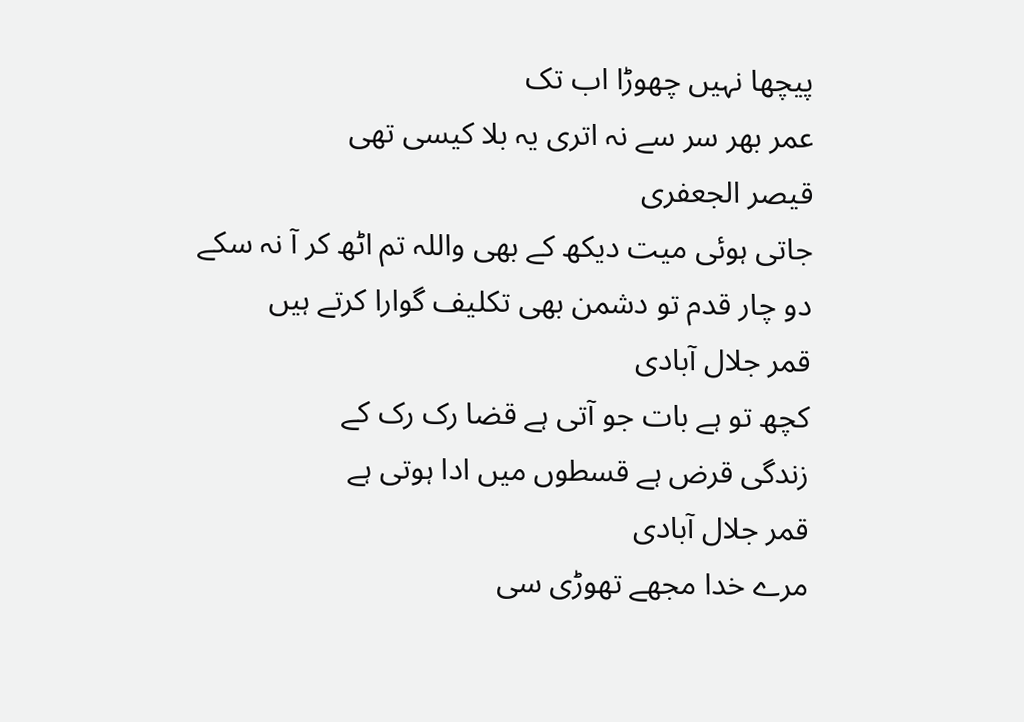پیچھا نہیں چھوڑا اب تک
عمر بھر سر سے نہ اتری یہ بلا کیسی تھی
قیصر الجعفری
جاتی ہوئی میت دیکھ کے بھی واللہ تم اٹھ کر آ نہ سکے
دو چار قدم تو دشمن بھی تکلیف گوارا کرتے ہیں
قمر جلال آبادی
کچھ تو ہے بات جو آتی ہے قضا رک رک کے
زندگی قرض ہے قسطوں میں ادا ہوتی ہے
قمر جلال آبادی
مرے خدا مجھے تھوڑی سی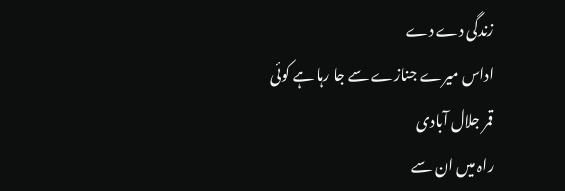زندگی دے دے
اداس میرے جنازے سے جا رہا ہے کوئی
قمر جلال آبادی
راہ میں ان سے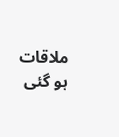ملاقات ہو گئی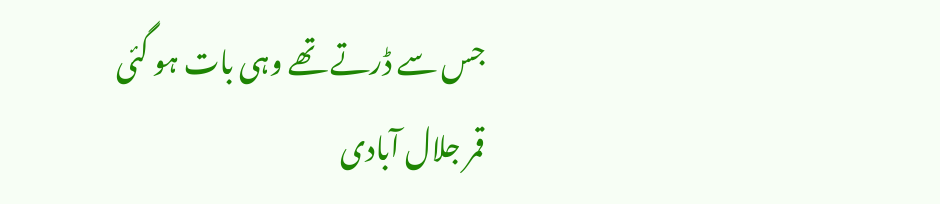جس سے ڈرتے تھے وہی بات ہو گئی
قمر جلال آبادی